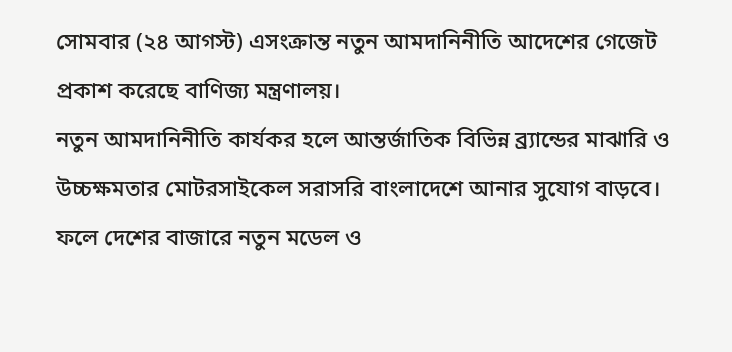সোমবার (২৪ আগস্ট) এসংক্রান্ত নতুন আমদানিনীতি আদেশের গেজেট প্রকাশ করেছে বাণিজ্য মন্ত্রণালয়।
নতুন আমদানিনীতি কার্যকর হলে আন্তর্জাতিক বিভিন্ন ব্র্যান্ডের মাঝারি ও উচ্চক্ষমতার মোটরসাইকেল সরাসরি বাংলাদেশে আনার সুযোগ বাড়বে। ফলে দেশের বাজারে নতুন মডেল ও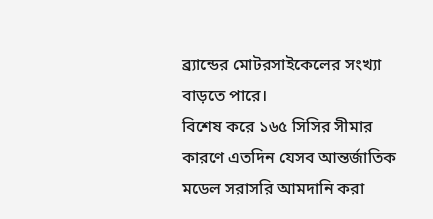ব্র্যান্ডের মোটরসাইকেলের সংখ্যা বাড়তে পারে।
বিশেষ করে ১৬৫ সিসির সীমার কারণে এতদিন যেসব আন্তর্জাতিক মডেল সরাসরি আমদানি করা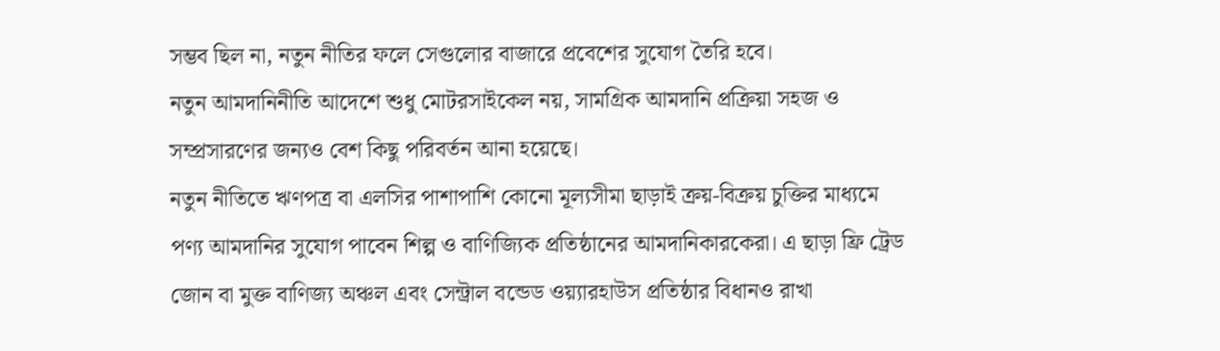সম্ভব ছিল না, নতুন নীতির ফলে সেগুলোর বাজারে প্রবেশের সুযোগ তৈরি হবে।
নতুন আমদানিনীতি আদেশে শুধু মোটরসাইকেল নয়, সামগ্রিক আমদানি প্রক্রিয়া সহজ ও সম্প্রসারণের জন্যও বেশ কিছু পরিবর্তন আনা হয়েছে।
নতুন নীতিতে ঋণপত্র বা এলসির পাশাপাশি কোনো মূল্যসীমা ছাড়াই ক্রয়-বিক্রয় চুক্তির মাধ্যমে পণ্য আমদানির সুযোগ পাবেন শিল্প ও বাণিজ্যিক প্রতিষ্ঠানের আমদানিকারকেরা। এ ছাড়া ফ্রি ট্রেড জোন বা মুক্ত বাণিজ্য অঞ্চল এবং সেন্ট্রাল বন্ডেড ওয়্যারহাউস প্রতিষ্ঠার বিধানও রাখা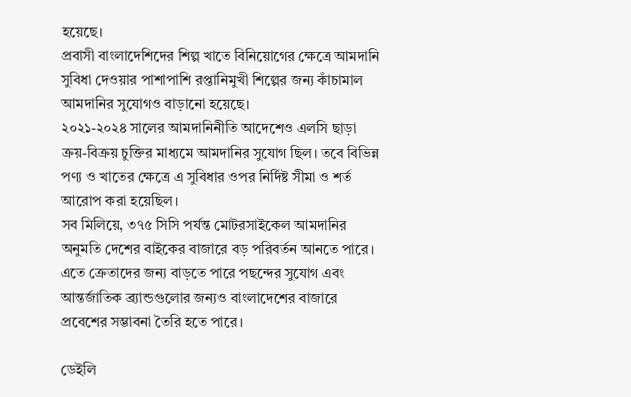হয়েছে।
প্রবাসী বাংলাদেশিদের শিল্প খাতে বিনিয়োগের ক্ষেত্রে আমদানি সুবিধা দেওয়ার পাশাপাশি রপ্তানিমুখী শিল্পের জন্য কাঁচামাল আমদানির সুযোগও বাড়ানো হয়েছে।
২০২১-২০২৪ সালের আমদানিনীতি আদেশেও এলসি ছাড়া ক্রয়-বিক্রয় চুক্তির মাধ্যমে আমদানির সুযোগ ছিল। তবে বিভিন্ন পণ্য ও খাতের ক্ষেত্রে এ সুবিধার ওপর নির্দিষ্ট সীমা ও শর্ত আরোপ করা হয়েছিল।
সব মিলিয়ে, ৩৭৫ সিসি পর্যন্ত মোটরসাইকেল আমদানির অনুমতি দেশের বাইকের বাজারে বড় পরিবর্তন আনতে পারে। এতে ক্রেতাদের জন্য বাড়তে পারে পছন্দের সুযোগ এবং আন্তর্জাতিক ব্র্যান্ডগুলোর জন্যও বাংলাদেশের বাজারে প্রবেশের সম্ভাবনা তৈরি হতে পারে।

ডেইলি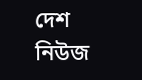দেশ নিউজ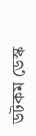ডটকম ডেস্ক